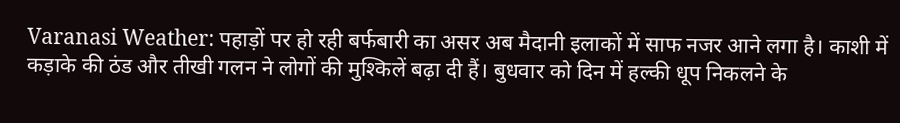Varanasi Weather: पहाड़ों पर हो रही बर्फबारी का असर अब मैदानी इलाकों में साफ नजर आने लगा है। काशी में कड़ाके की ठंड और तीखी गलन ने लोगों की मुश्किलें बढ़ा दी हैं। बुधवार को दिन में हल्की धूप निकलने के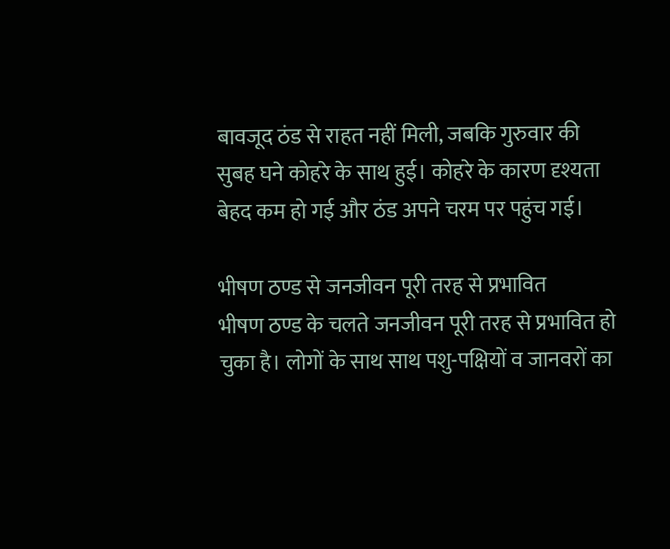बावजूद ठंड से राहत नहीं मिली, जबकि गुरुवार की सुबह घने कोहरे के साथ हुई। कोहरे के कारण दृश्यता बेहद कम हो गई और ठंड अपने चरम पर पहुंच गई।

भीषण ठण्ड से जनजीवन पूरी तरह से प्रभावित
भीषण ठण्ड के चलते जनजीवन पूरी तरह से प्रभावित हो चुका है। लोगों के साथ साथ पशु-पक्षियों व जानवरों का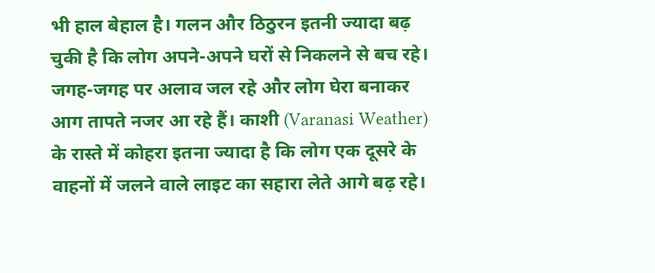भी हाल बेहाल है। गलन और ठिठुरन इतनी ज्यादा बढ़ चुकी है कि लोग अपने-अपने घरों से निकलने से बच रहे। जगह-जगह पर अलाव जल रहे और लोग घेरा बनाकर आग तापते नजर आ रहे हैं। काशी (Varanasi Weather) के रास्ते में कोहरा इतना ज्यादा है कि लोग एक दूसरे के वाहनों में जलने वाले लाइट का सहारा लेते आगे बढ़ रहे।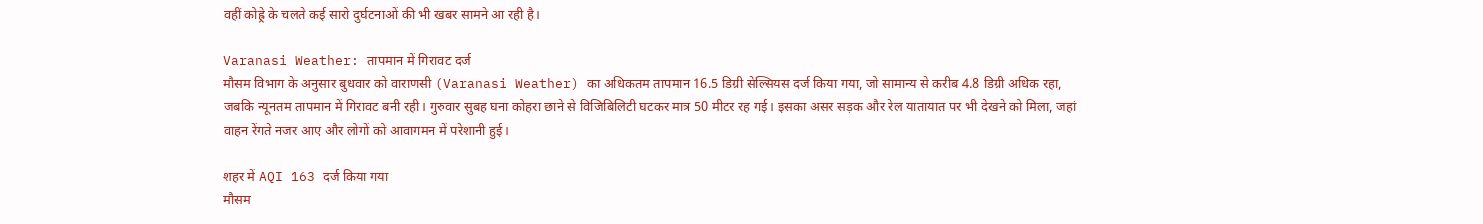वहीं कोह्र्रे के चलते कई सारो दुर्घटनाओं की भी खबर सामने आ रही है।

Varanasi Weather: तापमान में गिरावट दर्ज
मौसम विभाग के अनुसार बुधवार को वाराणसी (Varanasi Weather) का अधिकतम तापमान 16.5 डिग्री सेल्सियस दर्ज किया गया, जो सामान्य से करीब 4.8 डिग्री अधिक रहा, जबकि न्यूनतम तापमान में गिरावट बनी रही। गुरुवार सुबह घना कोहरा छाने से विजिबिलिटी घटकर मात्र 50 मीटर रह गई। इसका असर सड़क और रेल यातायात पर भी देखने को मिला, जहां वाहन रेंगते नजर आए और लोगों को आवागमन में परेशानी हुई।

शहर में AQI 163 दर्ज किया गया
मौसम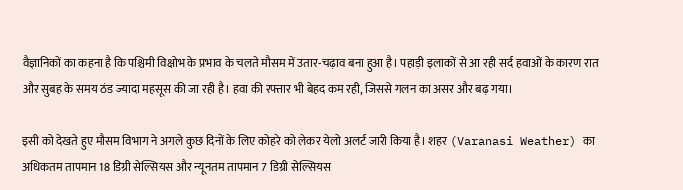वैज्ञानिकों का कहना है कि पश्चिमी विक्षोभ के प्रभाव के चलते मौसम में उतार-चढ़ाव बना हुआ है। पहाड़ी इलाकों से आ रही सर्द हवाओं के कारण रात और सुबह के समय ठंड ज्यादा महसूस की जा रही है। हवा की रफ्तार भी बेहद कम रही, जिससे गलन का असर और बढ़ गया।

इसी को देखते हुए मौसम विभाग ने अगले कुछ दिनों के लिए कोहरे को लेकर येलो अलर्ट जारी किया है। शहर (Varanasi Weather) का अधिकतम तापमान 18 डिग्री सेल्सियस और न्यूनतम तापमान 7 डिग्री सेल्सियस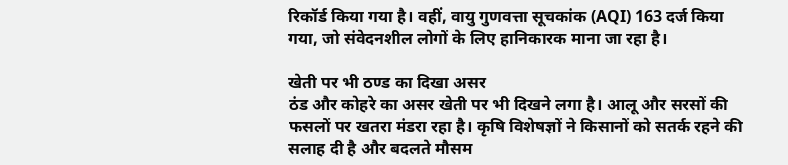रिकॉर्ड किया गया है। वहीं, वायु गुणवत्ता सूचकांक (AQI) 163 दर्ज किया गया, जो संवेदनशील लोगों के लिए हानिकारक माना जा रहा है।

खेती पर भी ठण्ड का दिखा असर
ठंड और कोहरे का असर खेती पर भी दिखने लगा है। आलू और सरसों की फसलों पर खतरा मंडरा रहा है। कृषि विशेषज्ञों ने किसानों को सतर्क रहने की सलाह दी है और बदलते मौसम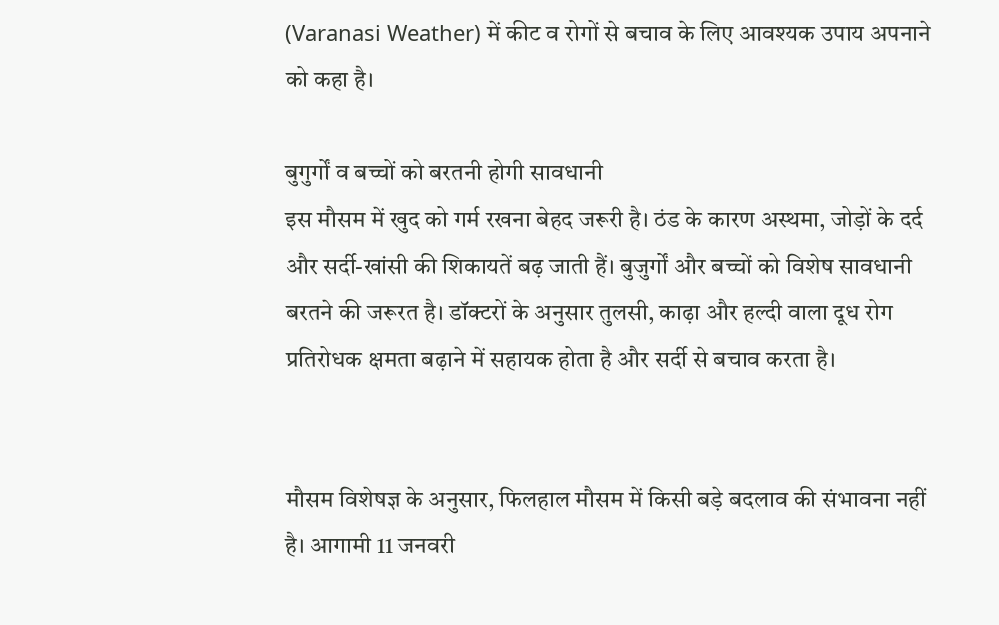(Varanasi Weather) में कीट व रोगों से बचाव के लिए आवश्यक उपाय अपनाने को कहा है।

बुगुर्गों व बच्चों को बरतनी होगी सावधानी
इस मौसम में खुद को गर्म रखना बेहद जरूरी है। ठंड के कारण अस्थमा, जोड़ों के दर्द और सर्दी-खांसी की शिकायतें बढ़ जाती हैं। बुजुर्गों और बच्चों को विशेष सावधानी बरतने की जरूरत है। डॉक्टरों के अनुसार तुलसी, काढ़ा और हल्दी वाला दूध रोग प्रतिरोधक क्षमता बढ़ाने में सहायक होता है और सर्दी से बचाव करता है।


मौसम विशेषज्ञ के अनुसार, फिलहाल मौसम में किसी बड़े बदलाव की संभावना नहीं है। आगामी 11 जनवरी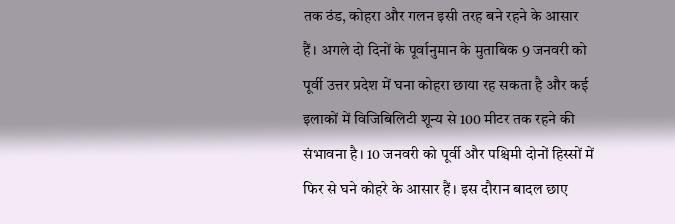तक ठंड, कोहरा और गलन इसी तरह बने रहने के आसार हैं। अगले दो दिनों के पूर्वानुमान के मुताबिक 9 जनवरी को पूर्वी उत्तर प्रदेश में घना कोहरा छाया रह सकता है और कई इलाकों में विजिबिलिटी शून्य से 100 मीटर तक रहने की संभावना है। 10 जनवरी को पूर्वी और पश्चिमी दोनों हिस्सों में फिर से घने कोहरे के आसार हैं। इस दौरान बादल छाए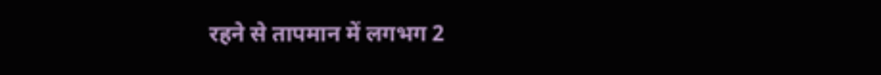रहने से तापमान में लगभग 2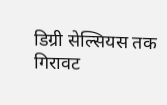डिग्री सेल्सियस तक गिरावट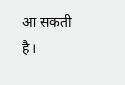आ सकती है।